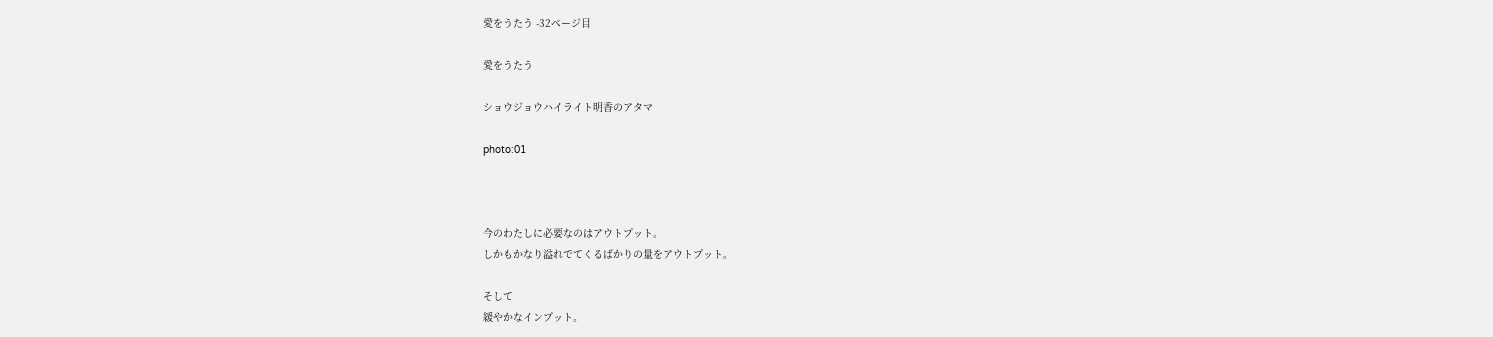愛をうたう -32ページ目

愛をうたう

ショウジョウハイライト明香のアタマ

photo:01



今のわたしに必要なのはアウトプット。
しかもかなり溢れでてくるばかりの量をアウトプット。

そして
緩やかなインプット。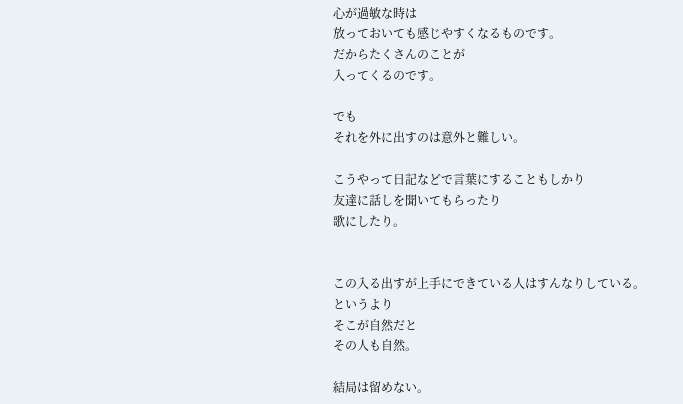心が過敏な時は
放っておいても感じやすくなるものです。
だからたくさんのことが
入ってくるのです。

でも
それを外に出すのは意外と難しい。

こうやって日記などで言葉にすることもしかり
友達に話しを聞いてもらったり
歌にしたり。


この入る出すが上手にできている人はすんなりしている。
というより
そこが自然だと
その人も自然。

結局は留めない。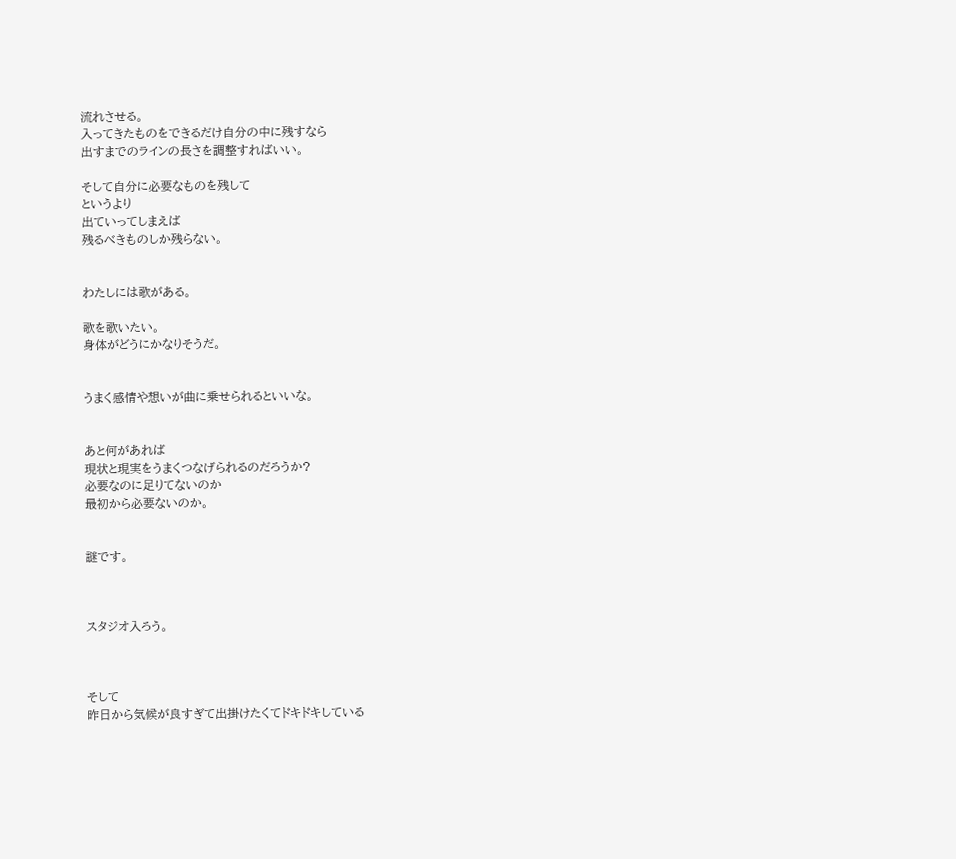流れさせる。
入ってきたものをできるだけ自分の中に残すなら
出すまでのラインの長さを調整すればいい。

そして自分に必要なものを残して
というより
出ていってしまえば
残るべきものしか残らない。


わたしには歌がある。

歌を歌いたい。
身体がどうにかなりそうだ。


うまく感情や想いが曲に乗せられるといいな。


あと何があれば
現状と現実をうまくつなげられるのだろうか?
必要なのに足りてないのか
最初から必要ないのか。


謎です。



スタジオ入ろう。



そして
昨日から気候が良すぎて出掛けたくてドキドキしている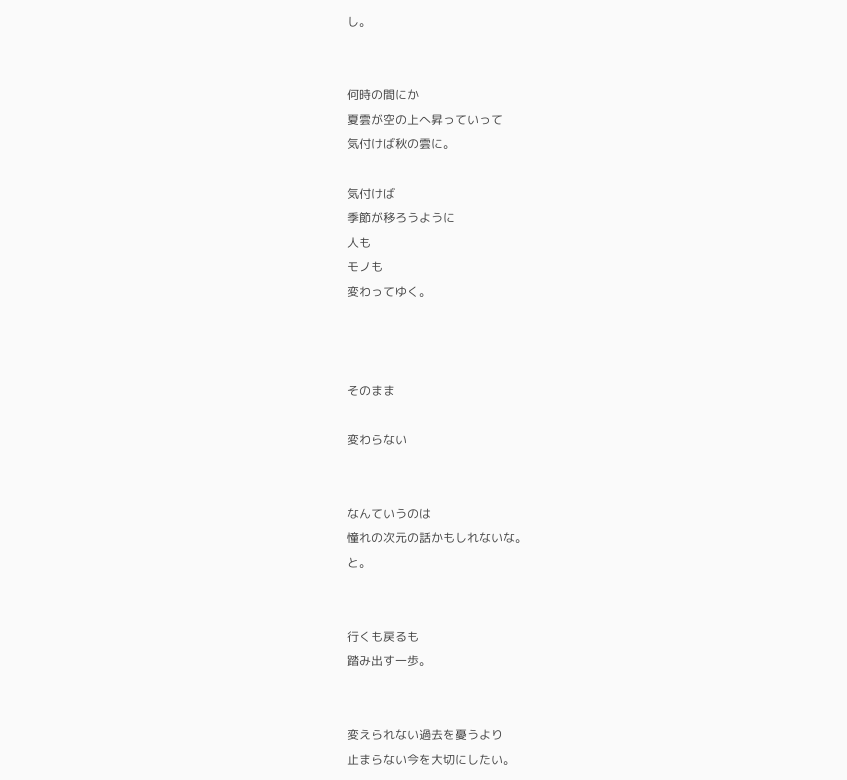し。


何時の間にか
夏雲が空の上へ昇っていって
気付けば秋の雲に。

気付けば
季節が移ろうように
人も
モノも
変わってゆく。



そのまま

変わらない


なんていうのは
憧れの次元の話かもしれないな。
と。


行くも戻るも
踏み出す一歩。


変えられない過去を憂うより
止まらない今を大切にしたい。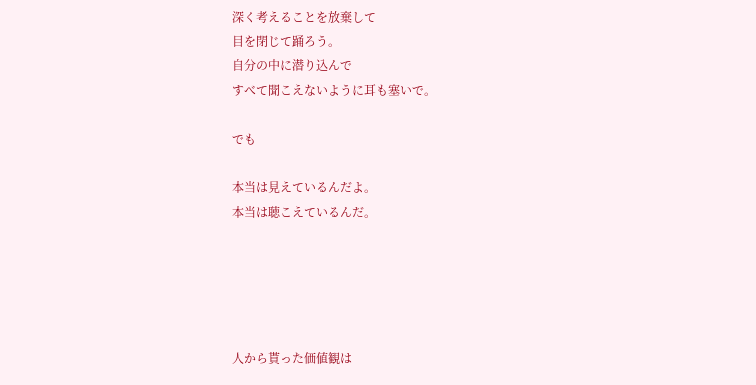深く考えることを放棄して
目を閉じて踊ろう。
自分の中に潜り込んで
すべて聞こえないように耳も塞いで。

でも

本当は見えているんだよ。
本当は聴こえているんだ。





人から貰った価値観は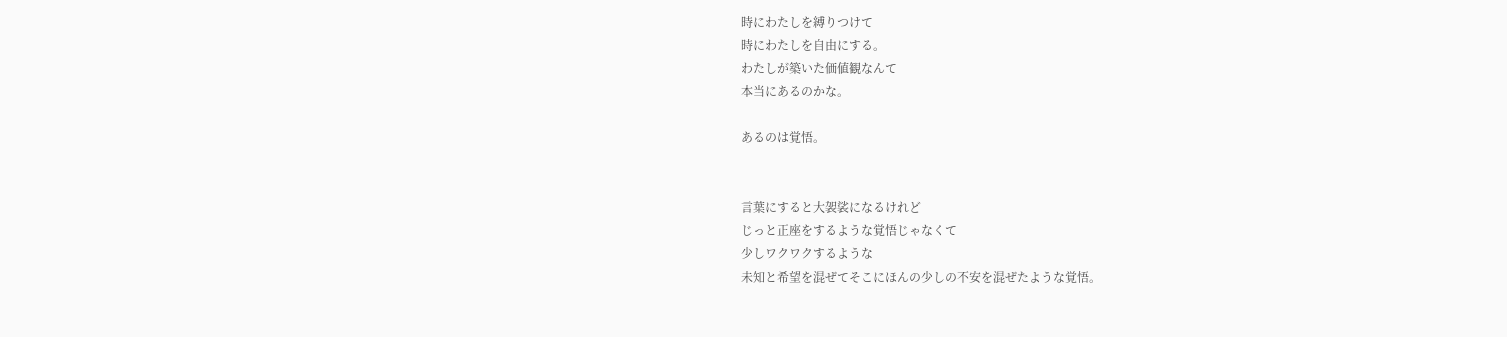時にわたしを縛りつけて
時にわたしを自由にする。
わたしが築いた価値観なんて
本当にあるのかな。

あるのは覚悟。


言葉にすると大袈裟になるけれど
じっと正座をするような覚悟じゃなくて
少しワクワクするような
未知と希望を混ぜてそこにほんの少しの不安を混ぜたような覚悟。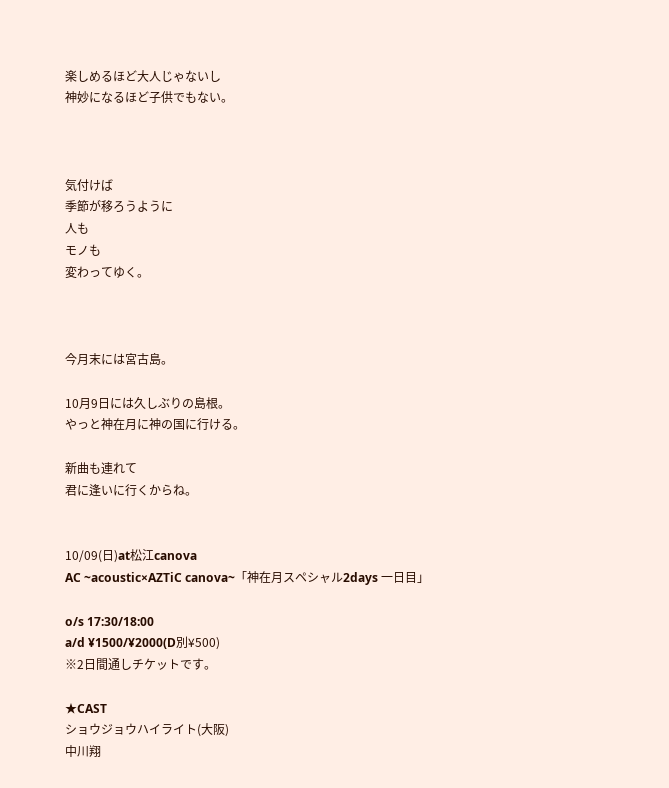楽しめるほど大人じゃないし
神妙になるほど子供でもない。



気付けば
季節が移ろうように
人も
モノも
変わってゆく。



今月末には宮古島。

10月9日には久しぶりの島根。
やっと神在月に神の国に行ける。

新曲も連れて
君に逢いに行くからね。


10/09(日)at松江canova
AC ~acoustic×AZTiC canova~「神在月スペシャル2days 一日目」

o/s 17:30/18:00
a/d ¥1500/¥2000(D別¥500)
※2日間通しチケットです。

★CAST
ショウジョウハイライト(大阪)
中川翔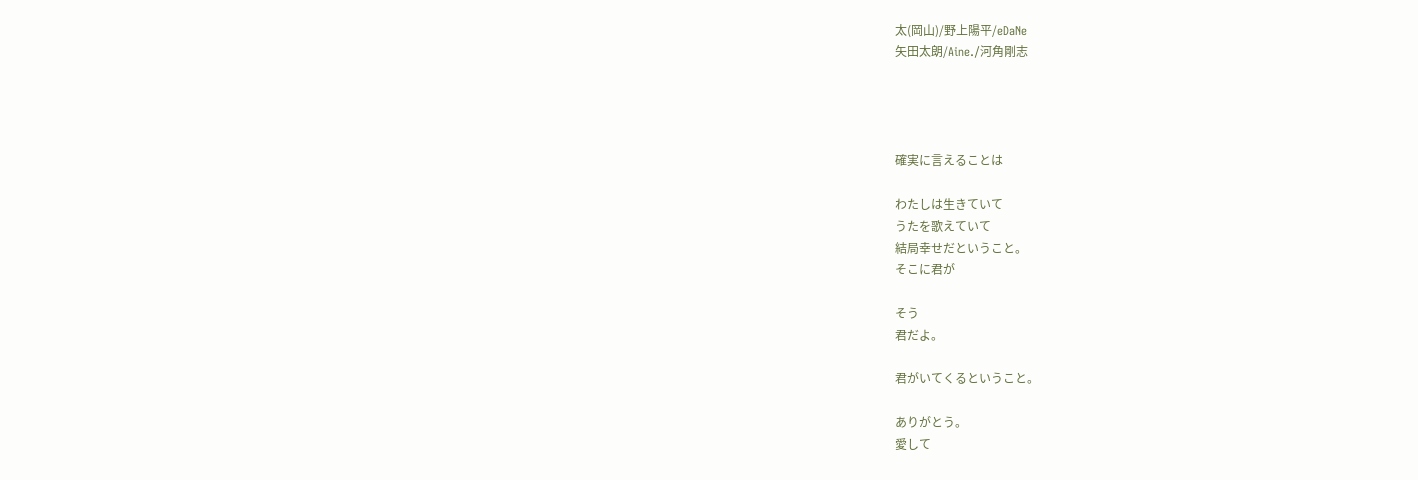太(岡山)/野上陽平/eDaNe
矢田太朗/Aine./河角剛志




確実に言えることは

わたしは生きていて
うたを歌えていて
結局幸せだということ。
そこに君が

そう
君だよ。

君がいてくるということ。

ありがとう。
愛して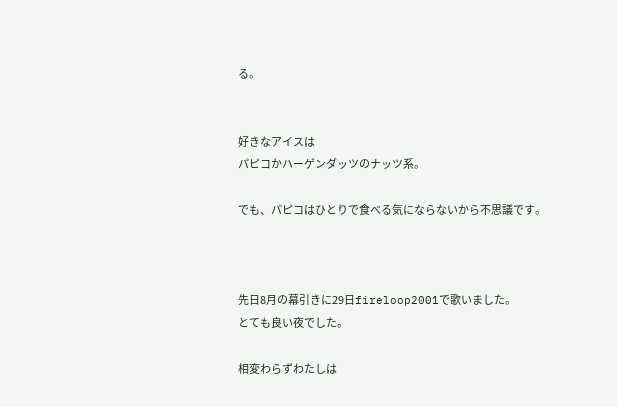る。


好きなアイスは
パピコかハーゲンダッツのナッツ系。

でも、パピコはひとりで食べる気にならないから不思議です。



先日8月の幕引きに29日fireloop2001で歌いました。
とても良い夜でした。

相変わらずわたしは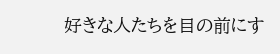好きな人たちを目の前にす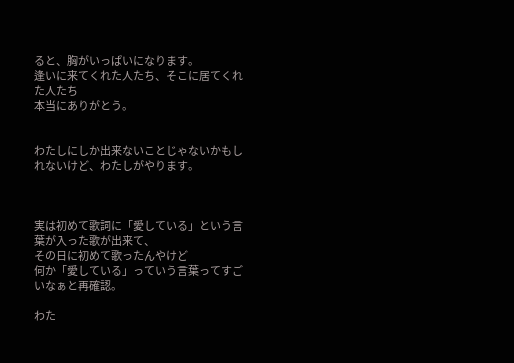ると、胸がいっぱいになります。
逢いに来てくれた人たち、そこに居てくれた人たち
本当にありがとう。


わたしにしか出来ないことじゃないかもしれないけど、わたしがやります。



実は初めて歌詞に「愛している」という言葉が入った歌が出来て、
その日に初めて歌ったんやけど
何か「愛している」っていう言葉ってすごいなぁと再確認。

わた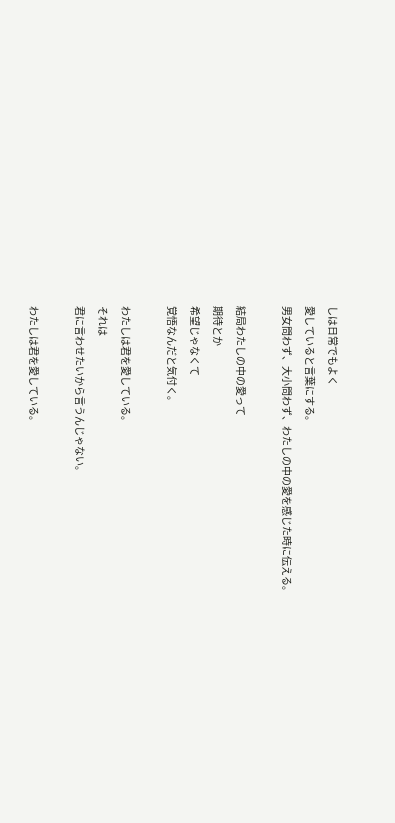しは日常でもよく
愛していると言葉にする。
男女問わず、大小問わず、わたしの中の愛を感じた時に伝える。

結局わたしの中の愛って
期待とか
希望じゃなくて
覚悟なんだと気付く。

わたしは君を愛している。
それは
君に言わせたいから言うんじゃない。

わたしは君を愛している。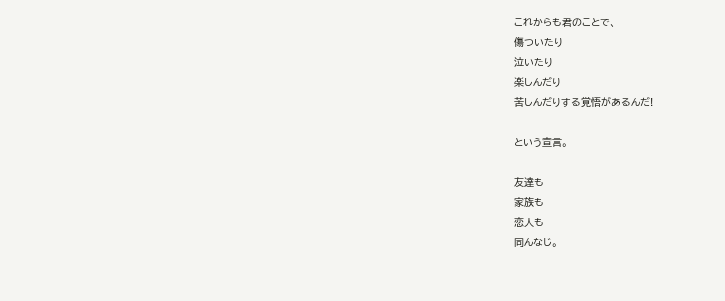これからも君のことで、
傷ついたり
泣いたり
楽しんだり
苦しんだりする覚悟があるんだ!

という宣言。

友達も
家族も
恋人も
同んなじ。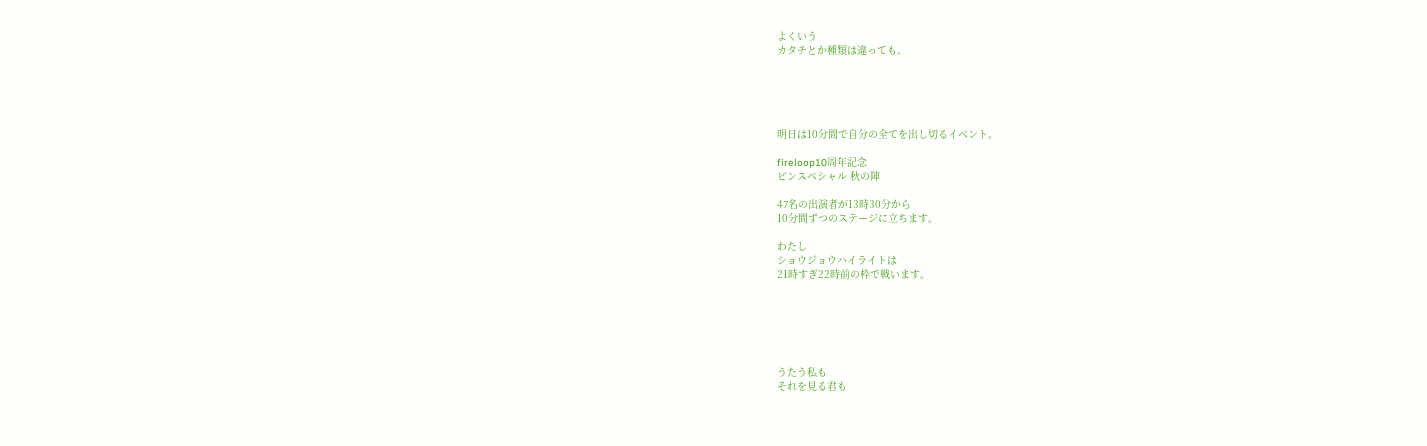よくいう
カタチとか種類は違っても。





明日は10分間で自分の全てを出し切るイベント。

fireloop10周年記念
ピンスペシャル 秋の陣

47名の出演者が13時30分から
10分間ずつのステージに立ちます。

わたし
ショウジョウハイライトは
21時すぎ22時前の枠で戦います。






うたう私も
それを見る君も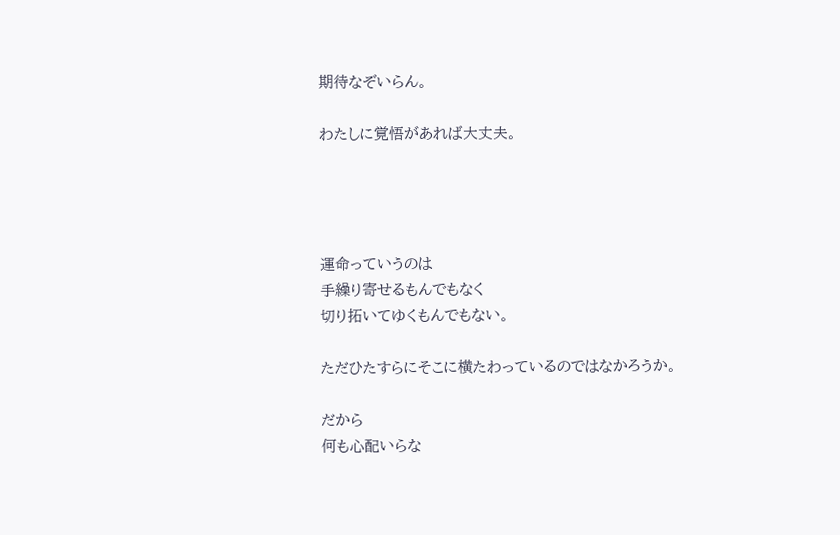期待なぞいらん。

わたしに覚悟があれば大丈夫。




運命っていうのは
手繰り寄せるもんでもなく
切り拓いてゆくもんでもない。

ただひたすらにそこに横たわっているのではなかろうか。

だから
何も心配いらな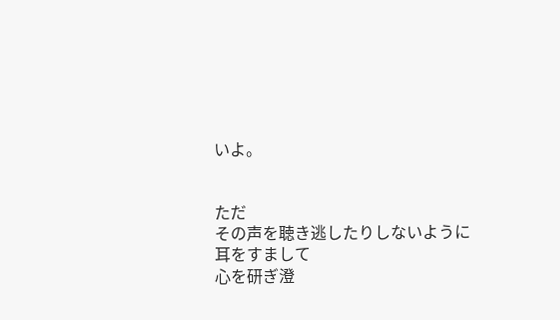いよ。


ただ
その声を聴き逃したりしないように
耳をすまして
心を研ぎ澄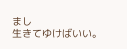まし
生きてゆけばいい。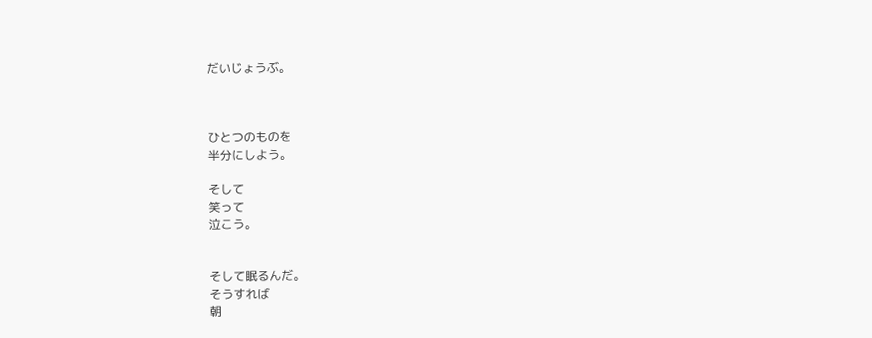だいじょうぶ。



ひとつのものを
半分にしよう。

そして
笑って
泣こう。


そして眠るんだ。
そうすれば
朝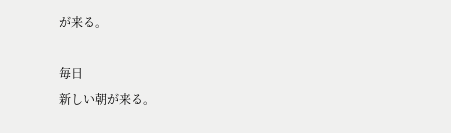が来る。

毎日
新しい朝が来る。